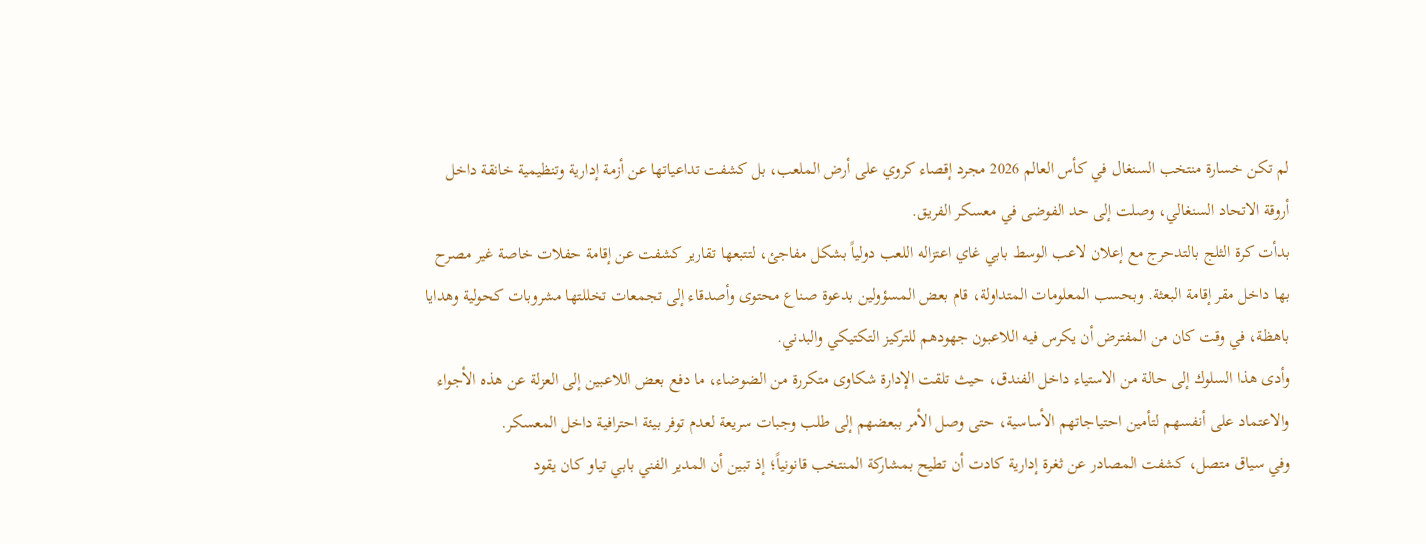لم تكن خسارة منتخب السنغال في كأس العالم 2026 مجرد إقصاء كروي على أرض الملعب، بل كشفت تداعياتها عن أزمة إدارية وتنظيمية خانقة داخل أروقة الاتحاد السنغالي، وصلت إلى حد الفوضى في معسكر الفريق.
بدأت كرة الثلج بالتدحرج مع إعلان لاعب الوسط بابي غاي اعتزاله اللعب دولياً بشكل مفاجئ، لتتبعها تقارير كشفت عن إقامة حفلات خاصة غير مصرح بها داخل مقر إقامة البعثة. وبحسب المعلومات المتداولة، قام بعض المسؤولين بدعوة صناع محتوى وأصدقاء إلى تجمعات تخللتها مشروبات كحولية وهدايا باهظة، في وقت كان من المفترض أن يكرس فيه اللاعبون جهودهم للتركيز التكتيكي والبدني.
وأدى هذا السلوك إلى حالة من الاستياء داخل الفندق، حيث تلقت الإدارة شكاوى متكررة من الضوضاء، ما دفع بعض اللاعبين إلى العزلة عن هذه الأجواء والاعتماد على أنفسهم لتأمين احتياجاتهم الأساسية، حتى وصل الأمر ببعضهم إلى طلب وجبات سريعة لعدم توفر بيئة احترافية داخل المعسكر.
وفي سياق متصل، كشفت المصادر عن ثغرة إدارية كادت أن تطيح بمشاركة المنتخب قانونياً؛ إذ تبين أن المدير الفني بابي تياو كان يقود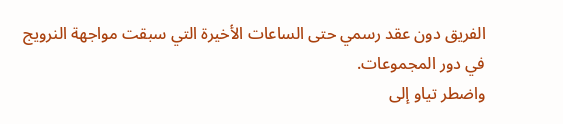الفريق دون عقد رسمي حتى الساعات الأخيرة التي سبقت مواجهة النرويج في دور المجموعات.
واضطر تياو إلى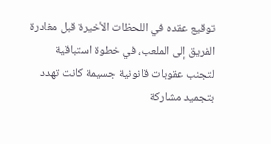توقيع عقده في اللحظات الأخيرة قبل مغادرة الفريق إلى الملعب، في خطوة استباقية لتجنب عقوبات قانونية جسيمة كانت تهدد بتجميد مشاركة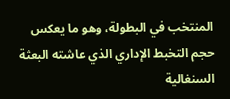المنتخب في البطولة، وهو ما يعكس حجم التخبط الإداري الذي عاشته البعثة السنغالية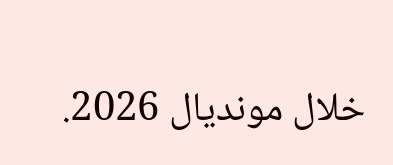خلال مونديال 2026.